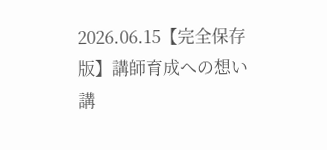2026.06.15【完全保存版】講師育成への想い
講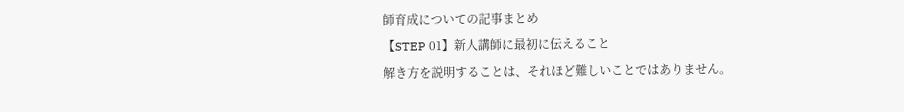師育成についての記事まとめ
【STEP 01】新人講師に最初に伝えること
解き方を説明することは、それほど難しいことではありません。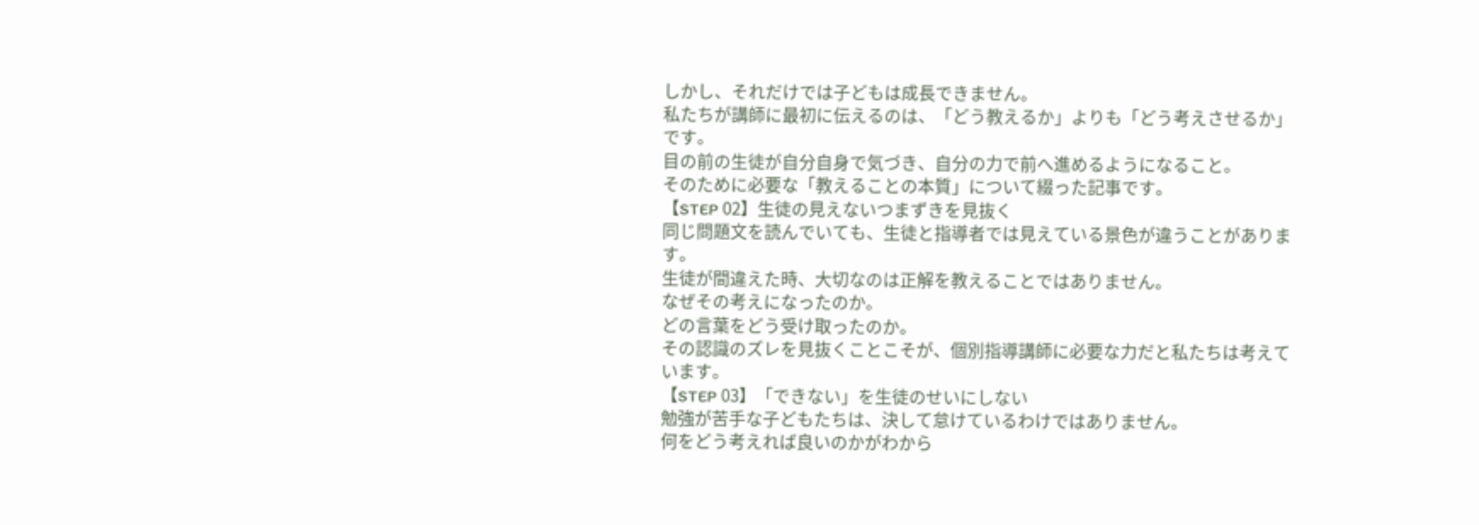しかし、それだけでは子どもは成長できません。
私たちが講師に最初に伝えるのは、「どう教えるか」よりも「どう考えさせるか」です。
目の前の生徒が自分自身で気づき、自分の力で前へ進めるようになること。
そのために必要な「教えることの本質」について綴った記事です。
【STEP 02】生徒の見えないつまずきを見抜く
同じ問題文を読んでいても、生徒と指導者では見えている景色が違うことがあります。
生徒が間違えた時、大切なのは正解を教えることではありません。
なぜその考えになったのか。
どの言葉をどう受け取ったのか。
その認識のズレを見抜くことこそが、個別指導講師に必要な力だと私たちは考えています。
【STEP 03】「できない」を生徒のせいにしない
勉強が苦手な子どもたちは、決して怠けているわけではありません。
何をどう考えれば良いのかがわから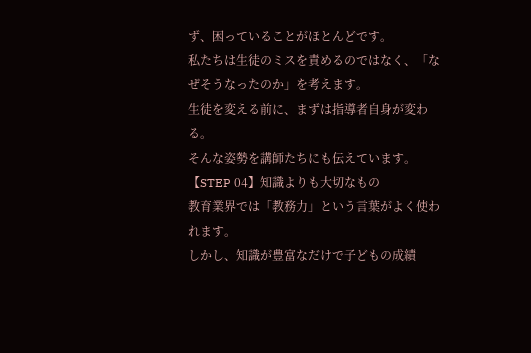ず、困っていることがほとんどです。
私たちは生徒のミスを責めるのではなく、「なぜそうなったのか」を考えます。
生徒を変える前に、まずは指導者自身が変わる。
そんな姿勢を講師たちにも伝えています。
【STEP 04】知識よりも大切なもの
教育業界では「教務力」という言葉がよく使われます。
しかし、知識が豊富なだけで子どもの成績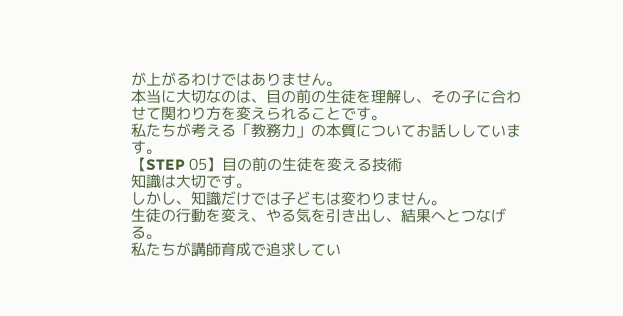が上がるわけではありません。
本当に大切なのは、目の前の生徒を理解し、その子に合わせて関わり方を変えられることです。
私たちが考える「教務力」の本質についてお話ししています。
【STEP 05】目の前の生徒を変える技術
知識は大切です。
しかし、知識だけでは子どもは変わりません。
生徒の行動を変え、やる気を引き出し、結果へとつなげる。
私たちが講師育成で追求してい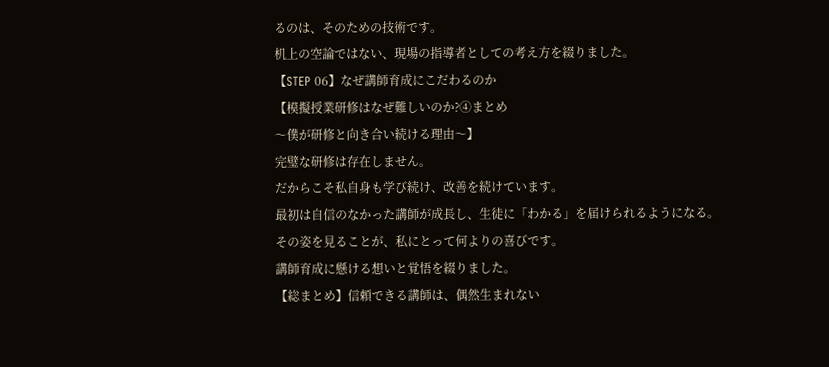るのは、そのための技術です。
机上の空論ではない、現場の指導者としての考え方を綴りました。
【STEP 06】なぜ講師育成にこだわるのか
【模擬授業研修はなぜ難しいのか?④まとめ
〜僕が研修と向き合い続ける理由〜】
完璧な研修は存在しません。
だからこそ私自身も学び続け、改善を続けています。
最初は自信のなかった講師が成長し、生徒に「わかる」を届けられるようになる。
その姿を見ることが、私にとって何よりの喜びです。
講師育成に懸ける想いと覚悟を綴りました。
【総まとめ】信頼できる講師は、偶然生まれない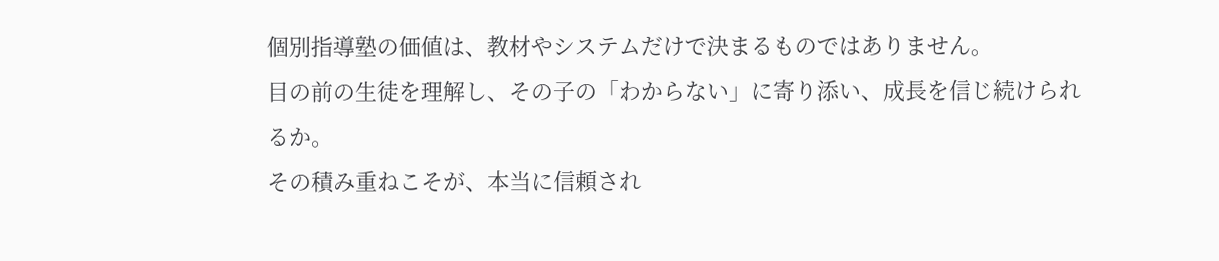個別指導塾の価値は、教材やシステムだけで決まるものではありません。
目の前の生徒を理解し、その子の「わからない」に寄り添い、成長を信じ続けられるか。
その積み重ねこそが、本当に信頼され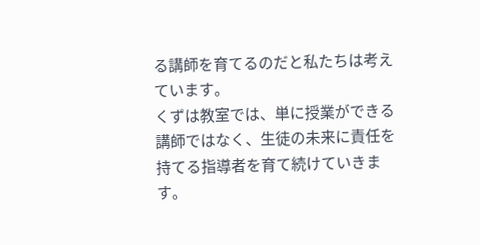る講師を育てるのだと私たちは考えています。
くずは教室では、単に授業ができる講師ではなく、生徒の未来に責任を持てる指導者を育て続けていきます。